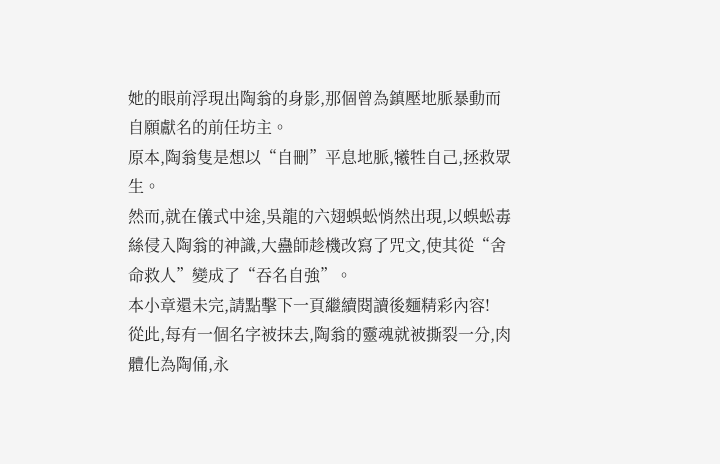她的眼前浮現出陶翁的身影,那個曾為鎮壓地脈暴動而自願獻名的前任坊主。
原本,陶翁隻是想以“自刪”平息地脈,犧牲自己,拯救眾生。
然而,就在儀式中途,吳龍的六翅蜈蚣悄然出現,以蜈蚣毒絲侵入陶翁的神識,大蠱師趁機改寫了咒文,使其從“舍命救人”變成了“吞名自強”。
本小章還未完,請點擊下一頁繼續閱讀後麵精彩內容!
從此,每有一個名字被抹去,陶翁的靈魂就被撕裂一分,肉體化為陶俑,永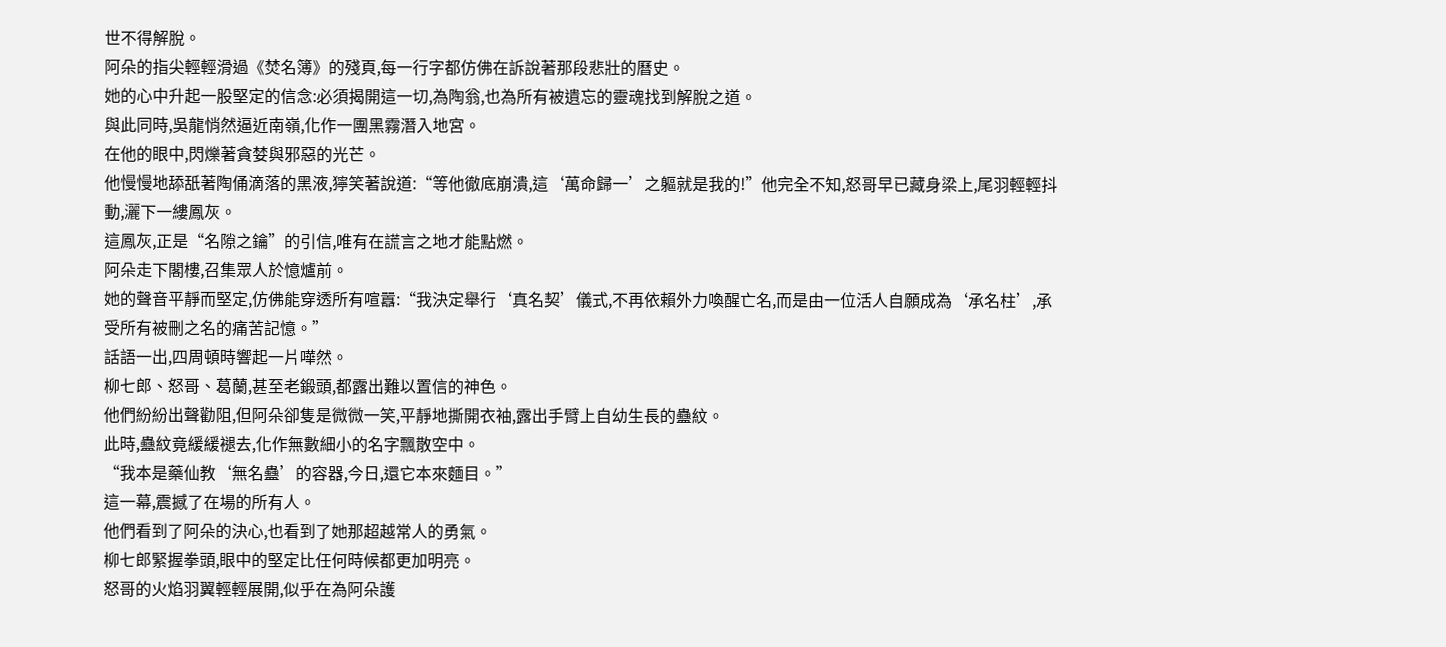世不得解脫。
阿朵的指尖輕輕滑過《焚名簿》的殘頁,每一行字都仿佛在訴說著那段悲壯的曆史。
她的心中升起一股堅定的信念:必須揭開這一切,為陶翁,也為所有被遺忘的靈魂找到解脫之道。
與此同時,吳龍悄然逼近南嶺,化作一團黑霧潛入地宮。
在他的眼中,閃爍著貪婪與邪惡的光芒。
他慢慢地舔舐著陶俑滴落的黑液,獰笑著說道:“等他徹底崩潰,這‘萬命歸一’之軀就是我的!”他完全不知,怒哥早已藏身梁上,尾羽輕輕抖動,灑下一縷鳳灰。
這鳳灰,正是“名隙之鑰”的引信,唯有在謊言之地才能點燃。
阿朵走下閣樓,召集眾人於憶爐前。
她的聲音平靜而堅定,仿佛能穿透所有喧囂:“我決定舉行‘真名契’儀式,不再依賴外力喚醒亡名,而是由一位活人自願成為‘承名柱’,承受所有被刪之名的痛苦記憶。”
話語一出,四周頓時響起一片嘩然。
柳七郎、怒哥、葛蘭,甚至老鍛頭,都露出難以置信的神色。
他們紛紛出聲勸阻,但阿朵卻隻是微微一笑,平靜地撕開衣袖,露出手臂上自幼生長的蠱紋。
此時,蠱紋竟緩緩褪去,化作無數細小的名字飄散空中。
“我本是藥仙教‘無名蠱’的容器,今日,還它本來麵目。”
這一幕,震撼了在場的所有人。
他們看到了阿朵的決心,也看到了她那超越常人的勇氣。
柳七郎緊握拳頭,眼中的堅定比任何時候都更加明亮。
怒哥的火焰羽翼輕輕展開,似乎在為阿朵護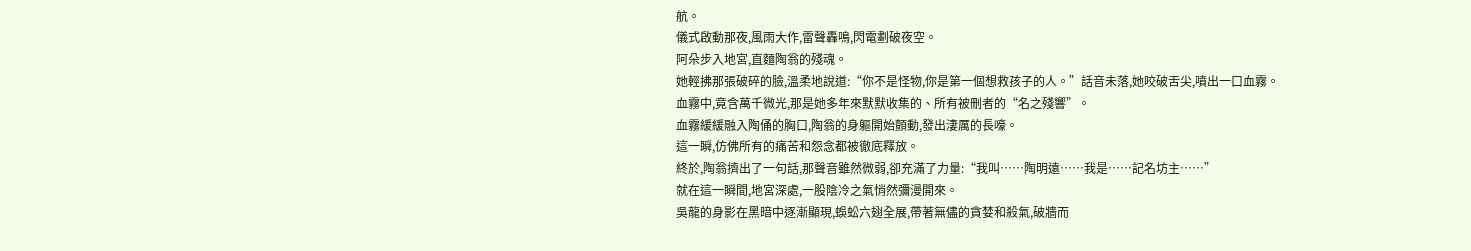航。
儀式啟動那夜,風雨大作,雷聲轟鳴,閃電劃破夜空。
阿朵步入地宮,直麵陶翁的殘魂。
她輕拂那張破碎的臉,溫柔地說道:“你不是怪物,你是第一個想救孩子的人。”話音未落,她咬破舌尖,噴出一口血霧。
血霧中,竟含萬千微光,那是她多年來默默收集的、所有被刪者的“名之殘響”。
血霧緩緩融入陶俑的胸口,陶翁的身軀開始顫動,發出淒厲的長嚎。
這一瞬,仿佛所有的痛苦和怨念都被徹底釋放。
終於,陶翁擠出了一句話,那聲音雖然微弱,卻充滿了力量:“我叫……陶明遠……我是……記名坊主……”
就在這一瞬間,地宮深處,一股陰冷之氣悄然彌漫開來。
吳龍的身影在黑暗中逐漸顯現,蜈蚣六翅全展,帶著無儘的貪婪和殺氣,破牆而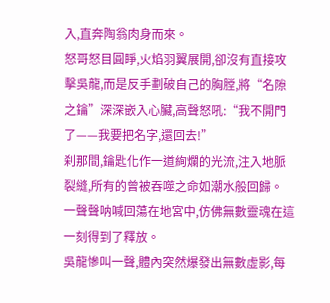入,直奔陶翁肉身而來。
怒哥怒目圓睜,火焰羽翼展開,卻沒有直接攻擊吳龍,而是反手劃破自己的胸膛,將“名隙之鑰”深深嵌入心臟,高聲怒吼:“我不開門了——我要把名字,還回去!”
刹那間,鑰匙化作一道絢爛的光流,注入地脈裂縫,所有的曾被吞噬之命如潮水般回歸。
一聲聲呐喊回蕩在地宮中,仿佛無數靈魂在這一刻得到了釋放。
吳龍慘叫一聲,體內突然爆發出無數虛影,每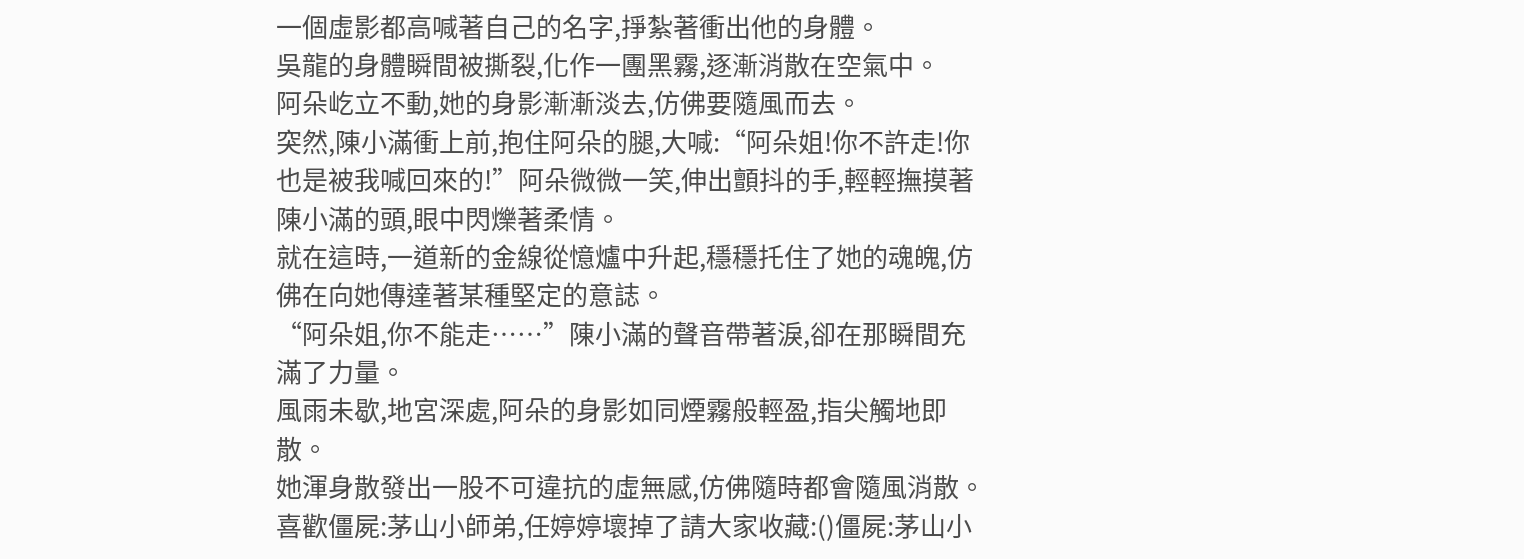一個虛影都高喊著自己的名字,掙紮著衝出他的身體。
吳龍的身體瞬間被撕裂,化作一團黑霧,逐漸消散在空氣中。
阿朵屹立不動,她的身影漸漸淡去,仿佛要隨風而去。
突然,陳小滿衝上前,抱住阿朵的腿,大喊:“阿朵姐!你不許走!你也是被我喊回來的!”阿朵微微一笑,伸出顫抖的手,輕輕撫摸著陳小滿的頭,眼中閃爍著柔情。
就在這時,一道新的金線從憶爐中升起,穩穩托住了她的魂魄,仿佛在向她傳達著某種堅定的意誌。
“阿朵姐,你不能走……”陳小滿的聲音帶著淚,卻在那瞬間充滿了力量。
風雨未歇,地宮深處,阿朵的身影如同煙霧般輕盈,指尖觸地即散。
她渾身散發出一股不可違抗的虛無感,仿佛隨時都會隨風消散。
喜歡僵屍:茅山小師弟,任婷婷壞掉了請大家收藏:()僵屍:茅山小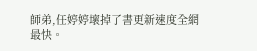師弟,任婷婷壞掉了書更新速度全網最快。